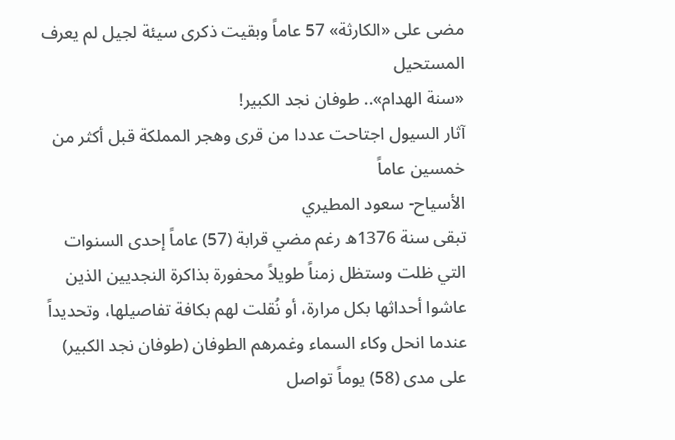مضى على «الكارثة» 57 عاماً وبقيت ذكرى سيئة لجيل لم يعرف المستحيل
«سنة الهدام».. طوفان نجد الكبير!
آثار السيول اجتاحت عددا من قرى وهجر المملكة قبل أكثر من خمسين عاماً
الأسياح- سعود المطيري
تبقى سنة 1376ه رغم مضي قرابة (57) عاماً إحدى السنوات التي ظلت وستظل زمناً طويلاً محفورة بذاكرة النجديين الذين عاشوا أحداثها بكل مرارة، أو نُقلت لهم بكافة تفاصيلها، وتحديداً عندما انحل وكاء السماء وغمرهم الطوفان (طوفان نجد الكبير) على مدى (58) يوماً تواصل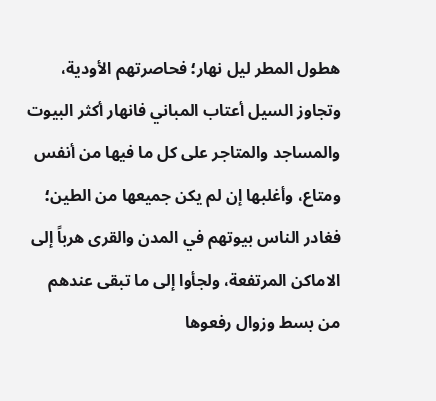هطول المطر ليل نهار؛ فحاصرتهم الأودية، وتجاوز السيل أعتاب المباني فانهار أكثر البيوت والمساجد والمتاجر على كل ما فيها من أنفس ومتاع، وأغلبها إن لم يكن جميعها من الطين؛ فغادر الناس بيوتهم في المدن والقرى هرباً إلى الاماكن المرتفعة، ولجأوا إلى ما تبقى عندهم من بسط وزوال رفعوها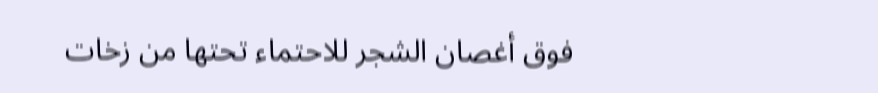فوق أغصان الشجر للاحتماء تحتها من زخات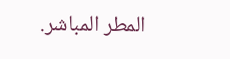المطر المباشر.